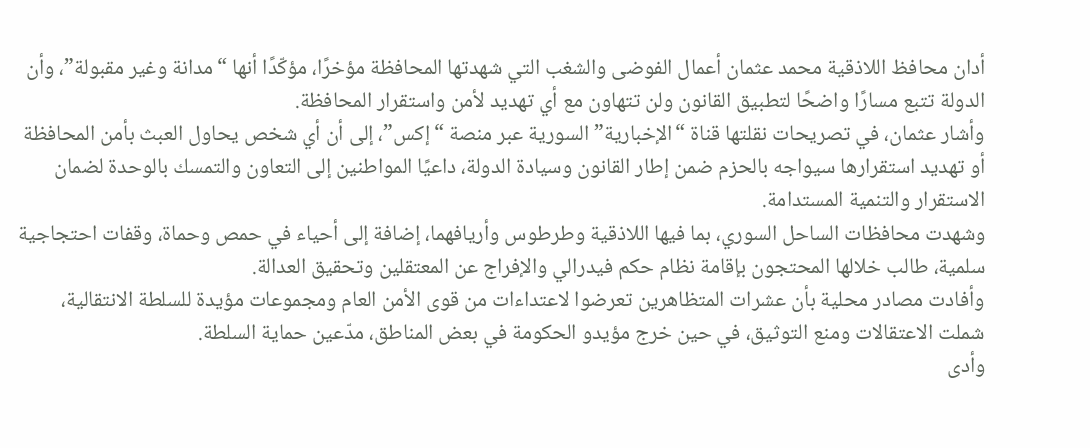أدان محافظ اللاذقية محمد عثمان أعمال الفوضى والشغب التي شهدتها المحافظة مؤخرًا، مؤكّدًا أنها “مدانة وغير مقبولة”، وأن الدولة تتبع مسارًا واضحًا لتطبيق القانون ولن تتهاون مع أي تهديد لأمن واستقرار المحافظة.
وأشار عثمان، في تصريحات نقلتها قناة “الإخبارية” السورية عبر منصة “إكس”، إلى أن أي شخص يحاول العبث بأمن المحافظة أو تهديد استقرارها سيواجه بالحزم ضمن إطار القانون وسيادة الدولة، داعيًا المواطنين إلى التعاون والتمسك بالوحدة لضمان الاستقرار والتنمية المستدامة.
وشهدت محافظات الساحل السوري، بما فيها اللاذقية وطرطوس وأريافهما، إضافة إلى أحياء في حمص وحماة، وقفات احتجاجية سلمية، طالب خلالها المحتجون بإقامة نظام حكم فيدرالي والإفراج عن المعتقلين وتحقيق العدالة.
وأفادت مصادر محلية بأن عشرات المتظاهرين تعرضوا لاعتداءات من قوى الأمن العام ومجموعات مؤيدة للسلطة الانتقالية، شملت الاعتقالات ومنع التوثيق، في حين خرج مؤيدو الحكومة في بعض المناطق، مدّعين حماية السلطة.
وأدى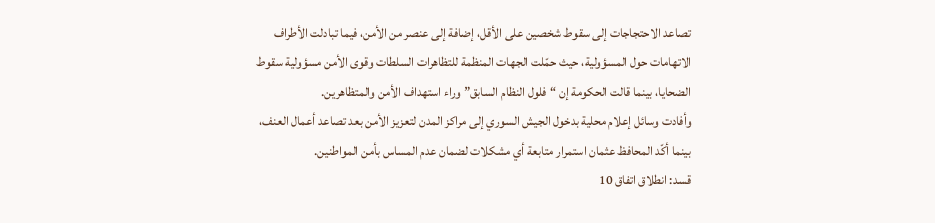تصاعد الاحتجاجات إلى سقوط شخصين على الأقل، إضافة إلى عنصر من الأمن، فيما تبادلت الأطراف الاتهامات حول المسؤولية، حيث حمّلت الجهات المنظمة للتظاهرات السلطات وقوى الأمن مسؤولية سقوط الضحايا، بينما قالت الحكومة إن “فلول النظام السابق” وراء استهداف الأمن والمتظاهرين.
وأفادت وسائل إعلام محلية بدخول الجيش السوري إلى مراكز المدن لتعزيز الأمن بعد تصاعد أعمال العنف، بينما أكّد المحافظ عثمان استمرار متابعة أي مشكلات لضمان عدم المساس بأمن المواطنين.
قسد: انطلاق اتفاق 10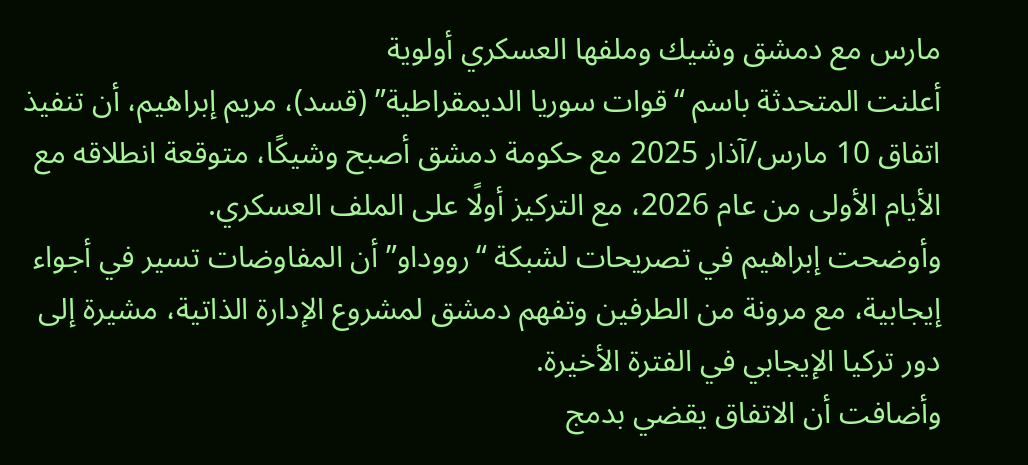مارس مع دمشق وشيك وملفها العسكري أولوية
أعلنت المتحدثة باسم “قوات سوريا الديمقراطية” (قسد)، مريم إبراهيم، أن تنفيذ اتفاق 10 مارس/آذار 2025 مع حكومة دمشق أصبح وشيكًا، متوقعة انطلاقه مع الأيام الأولى من عام 2026، مع التركيز أولًا على الملف العسكري.
وأوضحت إبراهيم في تصريحات لشبكة “رووداو” أن المفاوضات تسير في أجواء إيجابية، مع مرونة من الطرفين وتفهم دمشق لمشروع الإدارة الذاتية، مشيرة إلى دور تركيا الإيجابي في الفترة الأخيرة.
وأضافت أن الاتفاق يقضي بدمج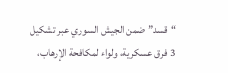“قسد” ضمن الجيش السوري عبر تشكيل 3 فرق عسكرية، ولواء لمكافحة الإرهاب،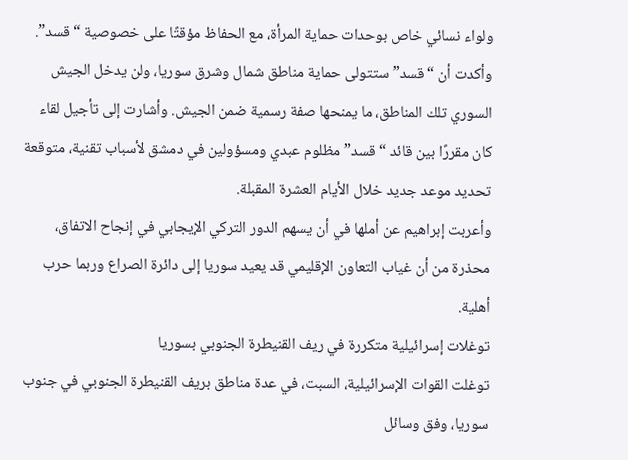ولواء نسائي خاص بوحدات حماية المرأة، مع الحفاظ مؤقتًا على خصوصية “قسد”.
وأكدت أن “قسد” ستتولى حماية مناطق شمال وشرق سوريا، ولن يدخل الجيش السوري تلك المناطق، ما يمنحها صفة رسمية ضمن الجيش. وأشارت إلى تأجيل لقاء كان مقررًا بين قائد “قسد” مظلوم عبدي ومسؤولين في دمشق لأسباب تقنية، متوقعة تحديد موعد جديد خلال الأيام العشرة المقبلة.
وأعربت إبراهيم عن أملها في أن يسهم الدور التركي الإيجابي في إنجاح الاتفاق، محذرة من أن غياب التعاون الإقليمي قد يعيد سوريا إلى دائرة الصراع وربما حرب أهلية.
توغلات إسرائيلية متكررة في ريف القنيطرة الجنوبي بسوريا
توغلت القوات الإسرائيلية، السبت، في عدة مناطق بريف القنيطرة الجنوبي في جنوب سوريا، وفق وسائل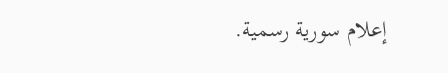إعلام سورية رسمية.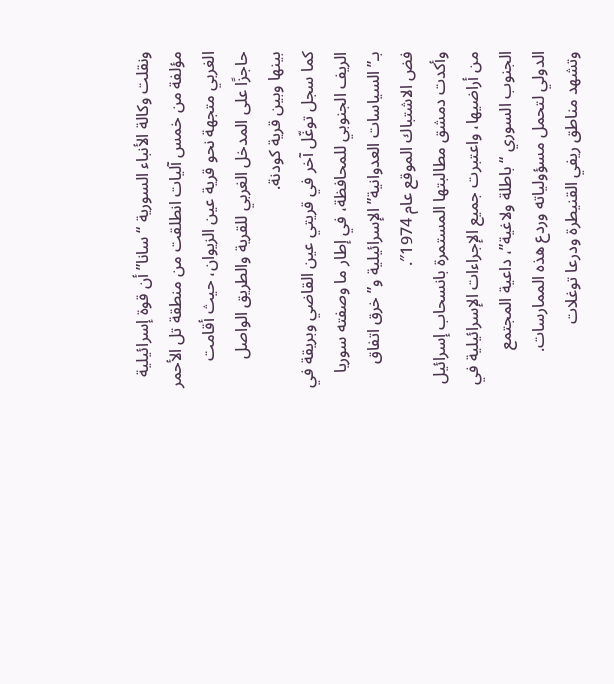ونقلت وكالة الأنباء السورية “سانا” أن قوة إسرائيلية مؤلفة من خمس آليات انطلقت من منطقة تل الأحمر الغربي متجهة نحو قرية عين الزيوان، حيث أقامت حاجزًا على المدخل الغربي للقرية والطريق الواصل بينها وبين قرية كودنة.
كما سجل توغّل آخر في قريتي عين القاضي وبريقة في الريف الجنوبي للمحافظة، في إطار ما وصفته سوريا بـ”السياسات العدوانية” الإسرائيلية و”خرق اتفاق فض الاشتباك الموقع عام 1974″.
وأكدت دمشق مطالبتها المستمرة بانسحاب إسرائيل من أراضيها، واعتبرت جميع الإجراءات الإسرائيلية في الجنوب السوري “باطلة ولاغية”، داعية المجتمع الدولي لتحمل مسؤولياته وردع هذه الممارسات.
وتشهد مناطق ريفي القنيطرة ودرعا توغلات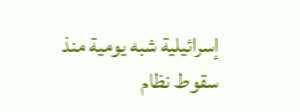إسرائيلية شبه يومية منذ سقوط نظام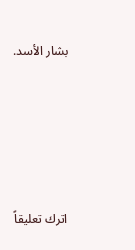بشار الأسد.






اترك تعليقاً